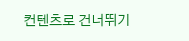컨텐츠로 건너뛰기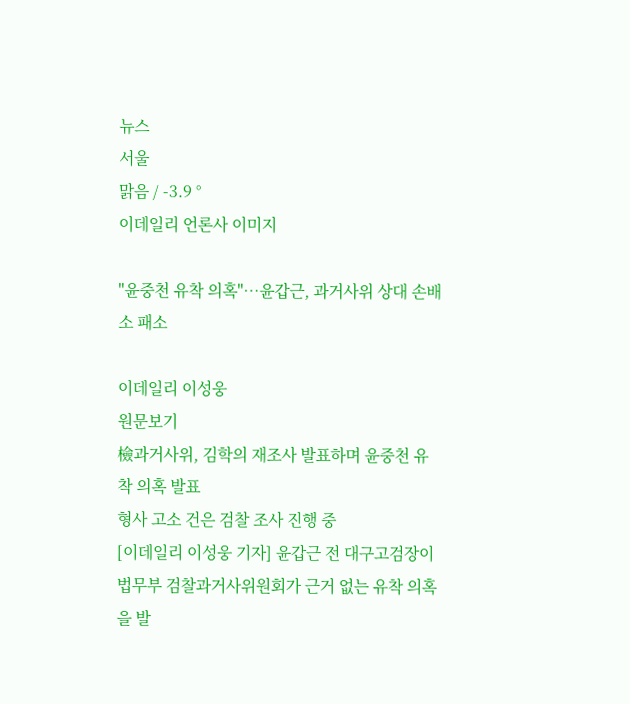뉴스
서울
맑음 / -3.9 °
이데일리 언론사 이미지

"윤중천 유착 의혹"…윤갑근, 과거사위 상대 손배소 패소

이데일리 이성웅
원문보기
檢과거사위, 김학의 재조사 발표하며 윤중천 유착 의혹 발표
형사 고소 건은 검찰 조사 진행 중
[이데일리 이성웅 기자] 윤갑근 전 대구고검장이 법무부 검찰과거사위원회가 근거 없는 유착 의혹을 발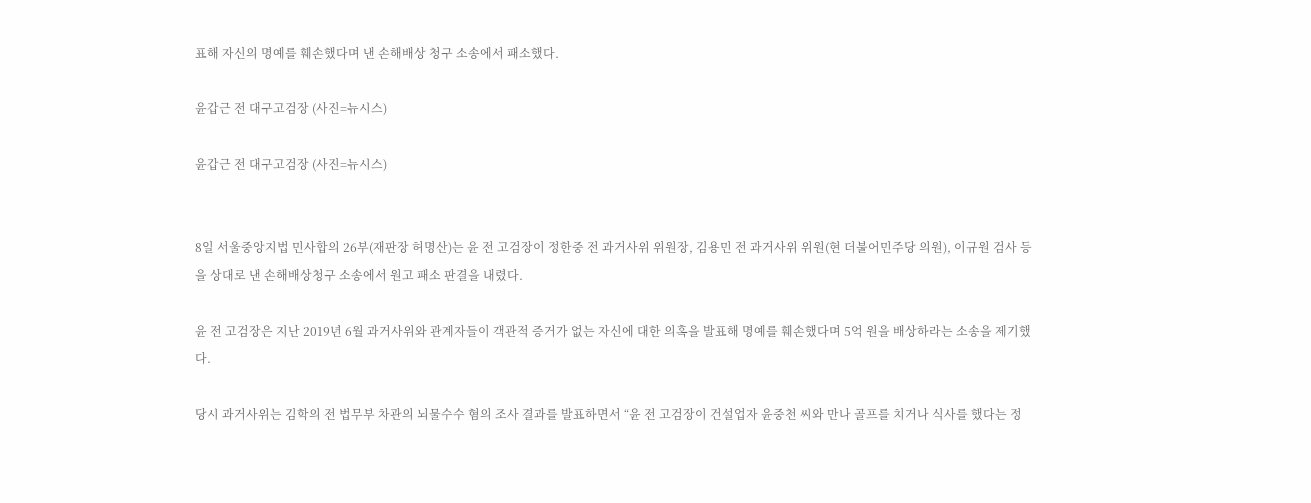표해 자신의 명예를 훼손했다며 낸 손해배상 청구 소송에서 패소했다.

윤갑근 전 대구고검장 (사진=뉴시스)

윤갑근 전 대구고검장 (사진=뉴시스)


8일 서울중앙지법 민사합의 26부(재판장 허명산)는 윤 전 고검장이 정한중 전 과거사위 위원장, 김용민 전 과거사위 위원(현 더불어민주당 의원), 이규원 검사 등을 상대로 낸 손해배상청구 소송에서 원고 패소 판결을 내렸다.

윤 전 고검장은 지난 2019년 6월 과거사위와 관계자들이 객관적 증거가 없는 자신에 대한 의혹을 발표해 명예를 훼손했다며 5억 원을 배상하라는 소송을 제기했다.

당시 과거사위는 김학의 전 법무부 차관의 뇌물수수 혐의 조사 결과를 발표하면서 “윤 전 고검장이 건설업자 윤중천 씨와 만나 골프를 치거나 식사를 했다는 정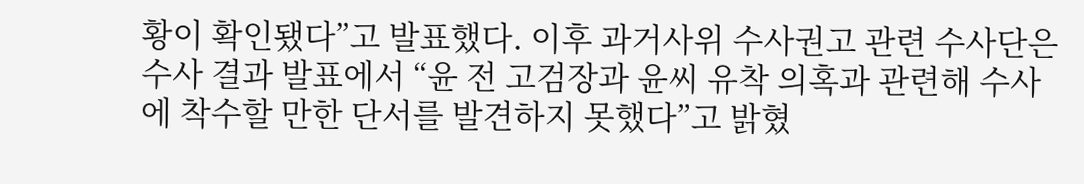황이 확인됐다”고 발표했다. 이후 과거사위 수사권고 관련 수사단은 수사 결과 발표에서 “윤 전 고검장과 윤씨 유착 의혹과 관련해 수사에 착수할 만한 단서를 발견하지 못했다”고 밝혔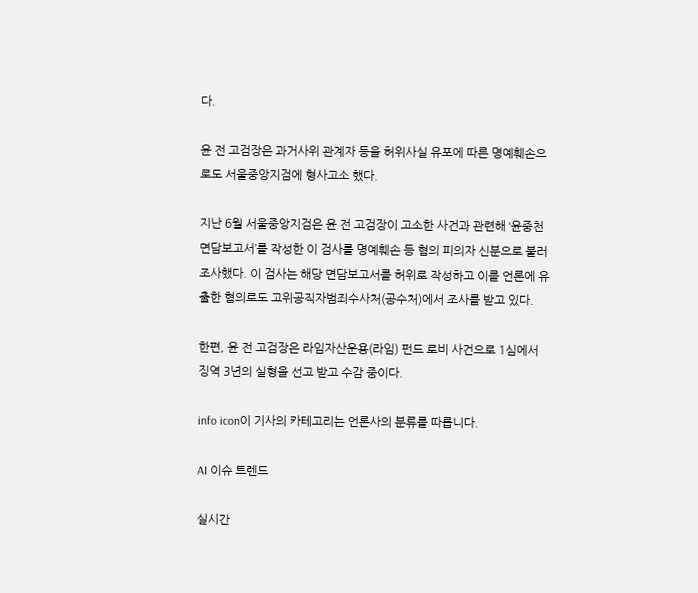다.

윤 전 고검장은 과거사위 관계자 등을 허위사실 유포에 따른 명예훼손으로도 서울중앙지검에 형사고소 했다.

지난 6월 서울중앙지검은 윤 전 고검장이 고소한 사건과 관련해 ‘윤중천 면담보고서’를 작성한 이 검사를 명예훼손 등 혐의 피의자 신분으로 불러 조사했다. 이 검사는 해당 면담보고서를 허위로 작성하고 이를 언론에 유출한 혐의로도 고위공직자범죄수사처(공수처)에서 조사를 받고 있다.

한편, 윤 전 고검장은 라임자산운용(라임) 펀드 로비 사건으로 1심에서 징역 3년의 실형을 선고 받고 수감 중이다.

info icon이 기사의 카테고리는 언론사의 분류를 따릅니다.

AI 이슈 트렌드

실시간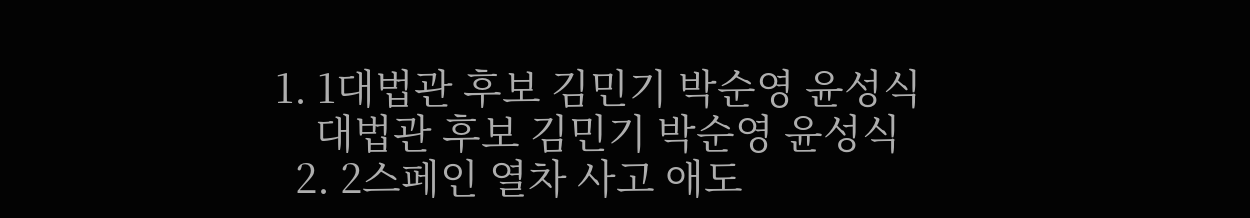1. 1대법관 후보 김민기 박순영 윤성식
    대법관 후보 김민기 박순영 윤성식
  2. 2스페인 열차 사고 애도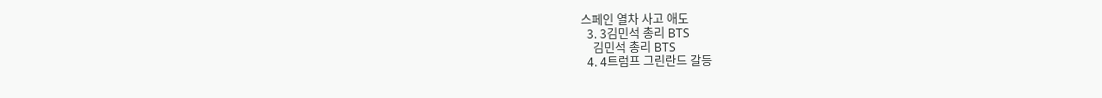스페인 열차 사고 애도
  3. 3김민석 총리 BTS
    김민석 총리 BTS
  4. 4트럼프 그린란드 갈등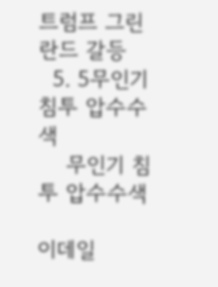트럼프 그린란드 갈등
  5. 5무인기 침투 압수수색
    무인기 침투 압수수색

이데일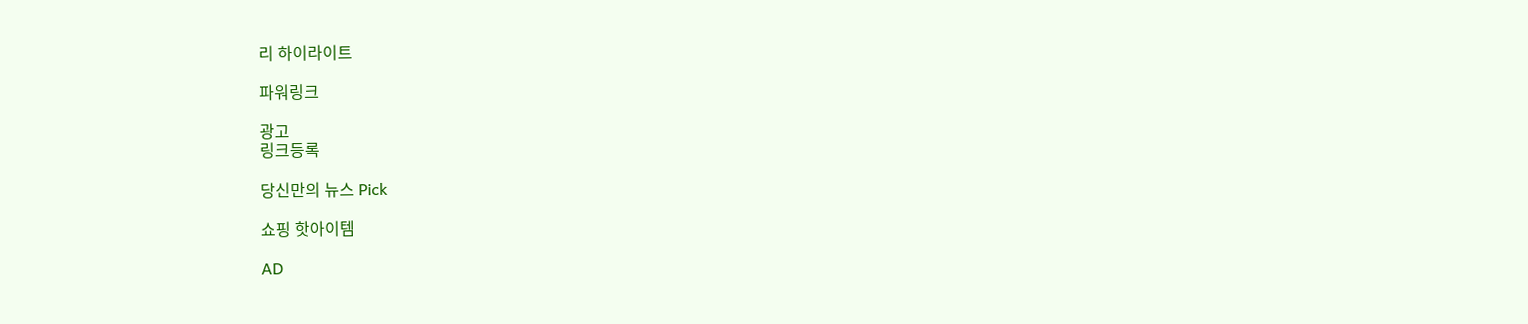리 하이라이트

파워링크

광고
링크등록

당신만의 뉴스 Pick

쇼핑 핫아이템

AD